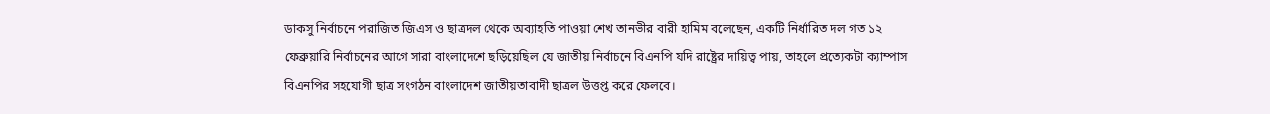ডাকসু নির্বাচনে পরাজিত জিএস ও ছাত্রদল থেকে অব্যাহতি পাওয়া শেখ তানভীর বারী হামিম বলেছেন, একটি নির্ধারিত দল গত ১২ ফেব্রুয়ারি নির্বাচনের আগে সারা বাংলাদেশে ছড়িয়েছিল যে জাতীয় নির্বাচনে বিএনপি যদি রাষ্ট্রের দায়িত্ব পায়, তাহলে প্রত্যেকটা ক্যাম্পাস বিএনপির সহযোগী ছাত্র সংগঠন বাংলাদেশ জাতীয়তাবাদী ছাত্রল উত্তপ্ত করে ফেলবে।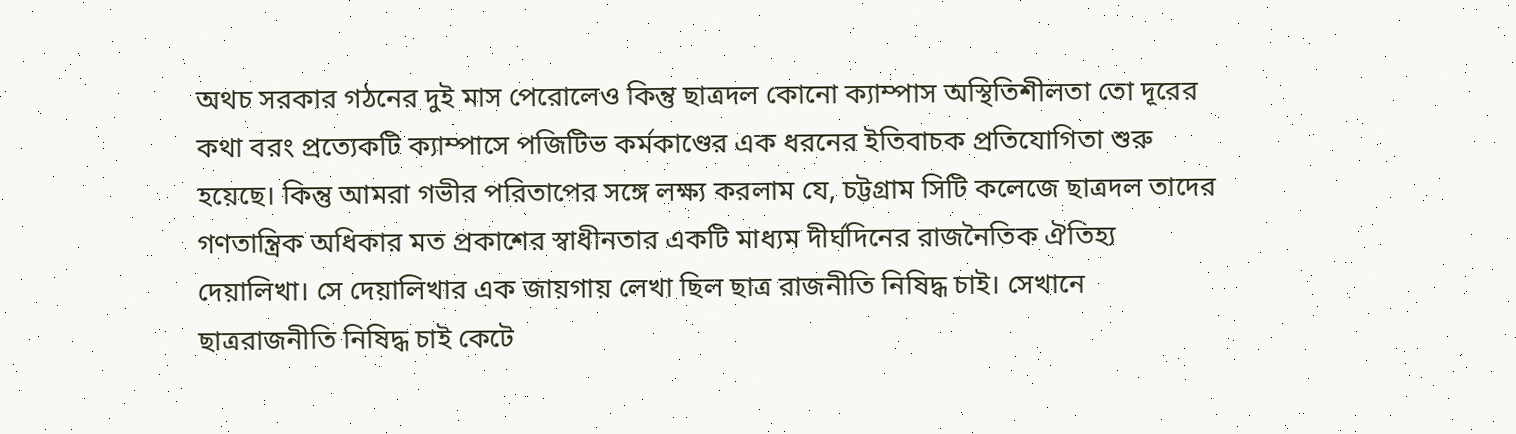অথচ সরকার গঠনের দুই মাস পেরোলেও কিন্তু ছাত্রদল কোনো ক্যাম্পাস অস্থিতিশীলতা তো দূরের কথা বরং প্রত্যেকটি ক্যাম্পাসে পজিটিভ কর্মকাণ্ডের এক ধরনের ইতিবাচক প্রতিযোগিতা শুরু হয়েছে। কিন্তু আমরা গভীর পরিতাপের সঙ্গে লক্ষ্য করলাম যে, চট্টগ্রাম সিটি কলেজে ছাত্রদল তাদের গণতান্ত্রিক অধিকার মত প্রকাশের স্বাধীনতার একটি মাধ্যম দীর্ঘদিনের রাজনৈতিক ঐতিহ্য দেয়ালিখা। সে দেয়ালিখার এক জায়গায় লেখা ছিল ছাত্র রাজনীতি নিষিদ্ধ চাই। সেখানে ছাত্ররাজনীতি নিষিদ্ধ চাই কেটে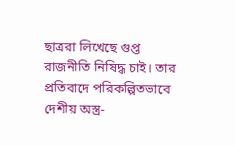ছাত্ররা লিখেছে গুপ্ত রাজনীতি নিষিদ্ধ চাই। তার প্রতিবাদে পরিকল্পিতভাবে দেশীয় অস্ত্র-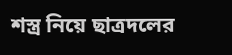শস্ত্র নিয়ে ছাত্রদলের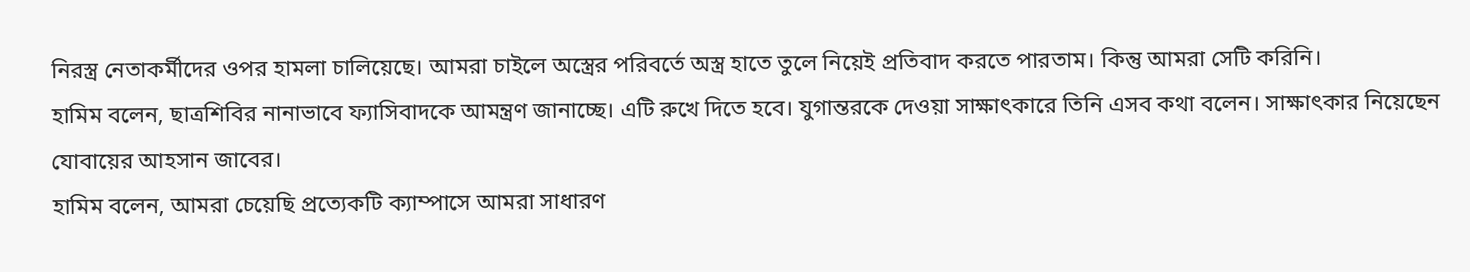নিরস্ত্র নেতাকর্মীদের ওপর হামলা চালিয়েছে। আমরা চাইলে অস্ত্রের পরিবর্তে অস্ত্র হাতে তুলে নিয়েই প্রতিবাদ করতে পারতাম। কিন্তু আমরা সেটি করিনি।
হামিম বলেন, ছাত্রশিবির নানাভাবে ফ্যাসিবাদকে আমন্ত্রণ জানাচ্ছে। এটি রুখে দিতে হবে। যুগান্তরকে দেওয়া সাক্ষাৎকারে তিনি এসব কথা বলেন। সাক্ষাৎকার নিয়েছেন যোবায়ের আহসান জাবের।
হামিম বলেন, আমরা চেয়েছি প্রত্যেকটি ক্যাম্পাসে আমরা সাধারণ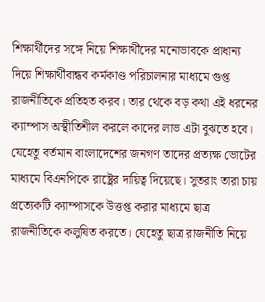শিক্ষার্থীদের সঙ্গে নিয়ে শিক্ষার্থীদের মনোভাবকে প্রাধান্য দিয়ে শিক্ষার্থীবান্ধব কর্মকাণ্ড পরিচালনার মাধ্যমে গুপ্ত রাজনীতিকে প্রতিহত করব। তার থেকে বড় কথা এই ধরনের ক্যাম্পাস অস্থীতিশীল করলে কাদের লাভ এটা বুঝতে হবে। যেহেতু বর্তমান বাংলাদেশের জনগণ তাদের প্রত্যক্ষ ভোটের মাধ্যমে বিএনপিকে রাষ্ট্রের দায়িত্ব দিয়েছে। সুতরাং তারা চায় প্রত্যেকটি ক্যাম্পাসকে উত্তপ্ত করার মাধ্যমে ছাত্র রাজনীতিকে কলুষিত করতে। যেহেতু ছাত্র রাজনীতি নিয়ে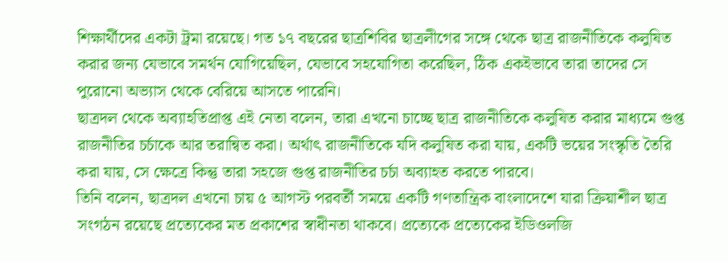শিক্ষার্থীদের একটা ট্রমা রয়েছে। গত ১৭ বছরের ছাত্রশিবির ছাত্রলীগের সঙ্গে থেকে ছাত্র রাজনীতিকে কলুষিত করার জন্য যেভাবে সমর্থন যোগিয়েছিল, যেভাবে সহযোগিতা করেছিল, ঠিক একইভাবে তারা তাদের সে পুরোনো অভ্যাস থেকে বেরিয়ে আসতে পারেনি।
ছাত্রদল থেকে অব্যাহতিপ্রাপ্ত এই নেতা বলেন, তারা এখনো চাচ্ছে ছাত্র রাজনীতিকে কলুষিত করার মাধ্যমে গুপ্ত রাজনীতির চর্চাকে আর তরান্বিত করা। অর্থাৎ রাজনীতিকে যদি কলুষিত করা যায়, একটি ভয়ের সংস্কৃতি তৈরি করা যায়, সে ক্ষেত্রে কিন্তু তারা সহজে গুপ্ত রাজনীতির চর্চা অব্যাহত করতে পারবে।
তিনি বলেন, ছাত্রদল এখনো চায় ৫ আগস্ট পরবর্তী সময়ে একটি গণতান্ত্রিক বাংলাদেশে যারা ক্রিয়াশীল ছাত্র সংগঠন রয়েছে প্রত্যেকের মত প্রকাশের স্বাধীনতা থাকবে। প্রত্যেকে প্রত্যেকের ইডিওলজি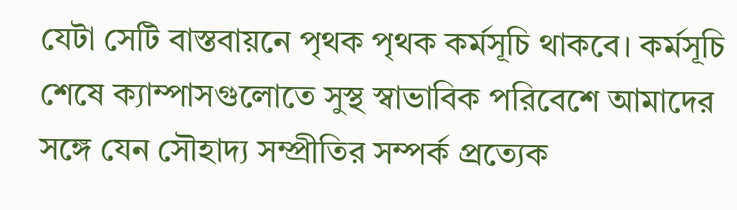যেটা সেটি বাস্তবায়নে পৃথক পৃথক কর্মসূচি থাকবে। কর্মসূচি শেষে ক্যাম্পাসগুলোতে সুস্থ স্বাভাবিক পরিবেশে আমাদের সঙ্গে যেন সৌহাদ্য সম্প্রীতির সম্পর্ক প্রত্যেক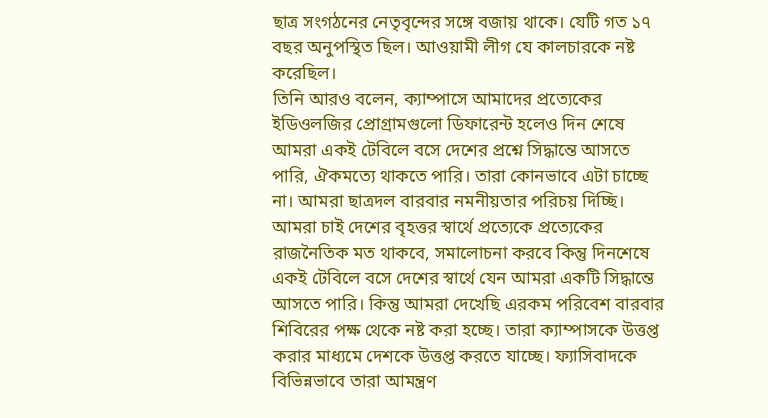ছাত্র সংগঠনের নেতৃবৃন্দের সঙ্গে বজায় থাকে। যেটি গত ১৭ বছর অনুপস্থিত ছিল। আওয়ামী লীগ যে কালচারকে নষ্ট করেছিল।
তিনি আরও বলেন, ক্যাম্পাসে আমাদের প্রত্যেকের ইডিওলজির প্রোগ্রামগুলো ডিফারেন্ট হলেও দিন শেষে আমরা একই টেবিলে বসে দেশের প্রশ্নে সিদ্ধান্তে আসতে পারি, ঐকমত্যে থাকতে পারি। তারা কোনভাবে এটা চাচ্ছে না। আমরা ছাত্রদল বারবার নমনীয়তার পরিচয় দিচ্ছি। আমরা চাই দেশের বৃহত্তর স্বার্থে প্রত্যেকে প্রত্যেকের রাজনৈতিক মত থাকবে, সমালোচনা করবে কিন্তু দিনশেষে একই টেবিলে বসে দেশের স্বার্থে যেন আমরা একটি সিদ্ধান্তে আসতে পারি। কিন্তু আমরা দেখেছি এরকম পরিবেশ বারবার শিবিরের পক্ষ থেকে নষ্ট করা হচ্ছে। তারা ক্যাম্পাসকে উত্তপ্ত করার মাধ্যমে দেশকে উত্তপ্ত করতে যাচ্ছে। ফ্যাসিবাদকে বিভিন্নভাবে তারা আমন্ত্রণ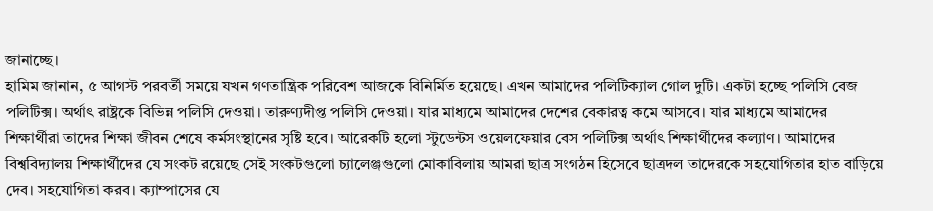জানাচ্ছে।
হামিম জানান, ৫ আগস্ট পরবর্তী সময়ে যখন গণতান্ত্রিক পরিবেশ আজকে বিনির্মিত হয়েছে। এখন আমাদের পলিটিক্যাল গোল দুটি। একটা হচ্ছে পলিসি বেজ পলিটিক্স। অর্থাৎ রাষ্ট্রকে বিভিন্ন পলিসি দেওয়া। তারুণ্যদীপ্ত পলিসি দেওয়া। যার মাধ্যমে আমাদের দেশের বেকারত্ব কমে আসবে। যার মাধ্যমে আমাদের শিক্ষার্থীরা তাদের শিক্ষা জীবন শেষে কর্মসংস্থানের সৃষ্টি হবে। আরেকটি হলো স্টুডেন্টস ওয়েলফেয়ার বেস পলিটিক্স অর্থাৎ শিক্ষার্থীদের কল্যাণ। আমাদের বিশ্ববিদ্যালয় শিক্ষার্থীদের যে সংকট রয়েছে সেই সংকটগুলো চ্যালেঞ্জগুলো মোকাবিলায় আমরা ছাত্র সংগঠন হিসেবে ছাত্রদল তাদেরকে সহযোগিতার হাত বাড়িয়ে দেব। সহযোগিতা করব। ক্যাম্পাসের যে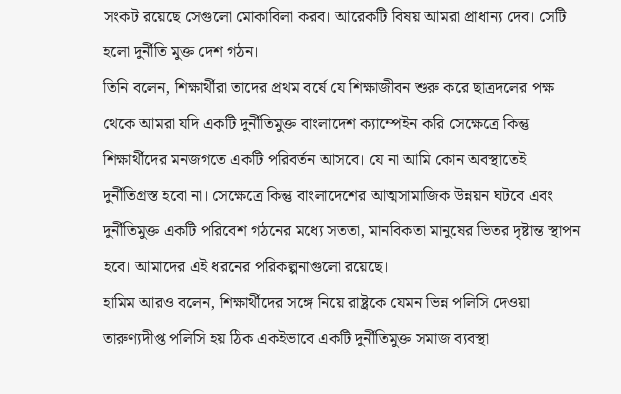সংকট রয়েছে সেগুলো মোকাবিলা করব। আরেকটি বিষয় আমরা প্রাধান্য দেব। সেটি হলো দুর্নীতি মুক্ত দেশ গঠন।
তিনি বলেন, শিক্ষার্থীরা তাদের প্রথম বর্ষে যে শিক্ষাজীবন শুরু করে ছাত্রদলের পক্ষ থেকে আমরা যদি একটি দুর্নীতিমুক্ত বাংলাদেশ ক্যাম্পেইন করি সেক্ষেত্রে কিন্তু শিক্ষার্থীদের মনজগতে একটি পরিবর্তন আসবে। যে না আমি কোন অবস্থাতেই দুর্নীতিগ্রস্ত হবো না। সেক্ষেত্রে কিন্তু বাংলাদেশের আত্মসামাজিক উন্নয়ন ঘটবে এবং দুর্নীতিমুক্ত একটি পরিবেশ গঠনের মধ্যে সততা, মানবিকতা মানুষের ভিতর দৃষ্টান্ত স্থাপন হবে। আমাদের এই ধরনের পরিকল্পনাগুলো রয়েছে।
হামিম আরও বলেন, শিক্ষার্থীদের সঙ্গে নিয়ে রাষ্ট্রকে যেমন ভিন্ন পলিসি দেওয়া তারুণ্যদীপ্ত পলিসি হয় ঠিক একইভাবে একটি দুর্নীতিমুক্ত সমাজ ব্যবস্থা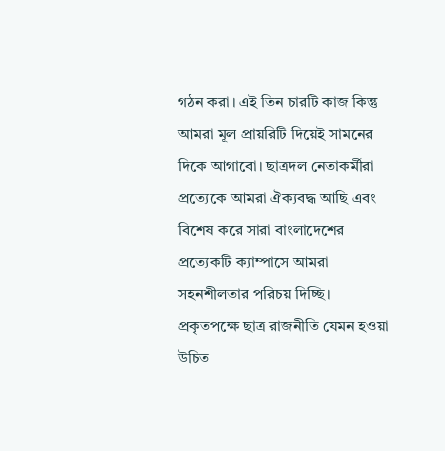গঠন করা। এই তিন চারটি কাজ কিন্তু আমরা মূল প্রায়রিটি দিয়েই সামনের দিকে আগাবো। ছাত্রদল নেতাকর্মীরা প্রত্যেকে আমরা ঐক্যবদ্ধ আছি এবং বিশেষ করে সারা বাংলাদেশের প্রত্যেকটি ক্যাম্পাসে আমরা সহনশীলতার পরিচয় দিচ্ছি। প্রকৃতপক্ষে ছাত্র রাজনীতি যেমন হওয়া উচিত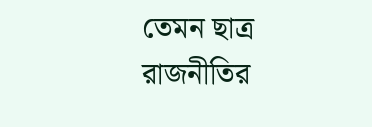তেমন ছাত্র রাজনীতির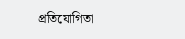প্রতিযোগিতা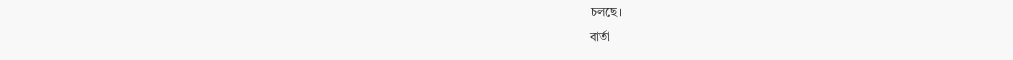চলছে।
বার্তা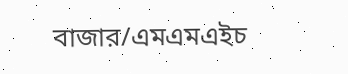বাজার/এমএমএইচ